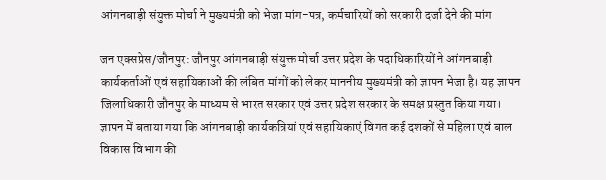आंगनबाड़ी संयुक्त मोर्चा ने मुख्यमंत्री को भेजा मांग-पत्र, कर्मचारियों को सरकारी दर्जा देने की मांग

जन एक्सप्रेस/जौनपुर: जौनपुर आंगनबाड़ी संयुक्त मोर्चा उत्तर प्रदेश के पदाधिकारियों ने आंगनबाड़ी कार्यकर्ताओं एवं सहायिकाओं की लंबित मांगों को लेकर माननीय मुख्यमंत्री को ज्ञापन भेजा है। यह ज्ञापन जिलाधिकारी जौनपुर के माध्यम से भारत सरकार एवं उत्तर प्रदेश सरकार के समक्ष प्रस्तुत किया गया।
ज्ञापन में बताया गया कि आंगनबाड़ी कार्यकत्रियां एवं सहायिकाएं विगत कई दशकों से महिला एवं बाल विकास विभाग की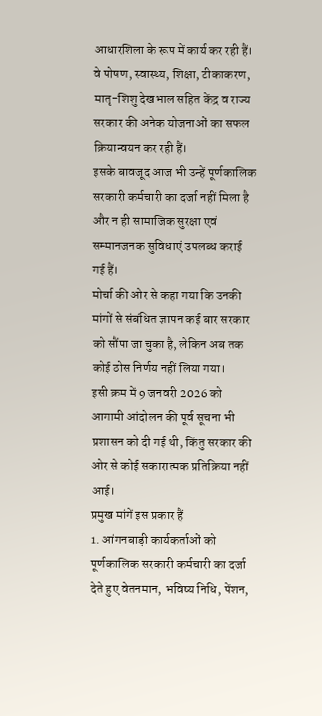आधारशिला के रूप में कार्य कर रही हैं।
वे पोषण, स्वास्थ्य, शिक्षा, टीकाकरण, मातृ-शिशु देखभाल सहित केंद्र व राज्य सरकार की अनेक योजनाओं का सफल क्रियान्वयन कर रही हैं।
इसके बावजूद आज भी उन्हें पूर्णकालिक सरकारी कर्मचारी का दर्जा नहीं मिला है और न ही सामाजिक सुरक्षा एवं सम्मानजनक सुविधाएं उपलब्ध कराई गई हैं।
मोर्चा की ओर से कहा गया कि उनकी मांगों से संबंधित ज्ञापन कई बार सरकार को सौंपा जा चुका है, लेकिन अब तक कोई ठोस निर्णय नहीं लिया गया।
इसी क्रम में 9 जनवरी 2026 को आगामी आंदोलन की पूर्व सूचना भी प्रशासन को दी गई थी, किंतु सरकार की ओर से कोई सकारात्मक प्रतिक्रिया नहीं आई।
प्रमुख मांगें इस प्रकार हैं
1. आंगनबाड़ी कार्यकर्ताओं को पूर्णकालिक सरकारी कर्मचारी का दर्जा देते हुए वेतनमान, भविष्य निधि, पेंशन,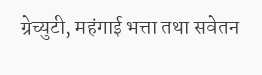ग्रेच्युटी, महंगाई भत्ता तथा सवेतन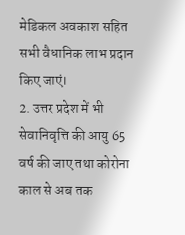मेडिकल अवकाश सहित सभी वैधानिक लाभ प्रदान किए जाएं।
2. उत्तर प्रदेश में भी सेवानिवृत्ति की आयु 65 वर्ष की जाए तथा कोरोना काल से अब तक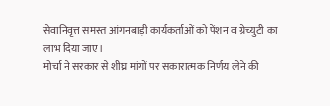सेवानिवृत्त समस्त आंगनबाड़ी कार्यकर्ताओं को पेंशन व ग्रेच्युटी का लाभ दिया जाए।
मोर्चा ने सरकार से शीघ्र मांगों पर सकारात्मक निर्णय लेने की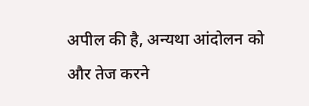अपील की है, अन्यथा आंदोलन को और तेज करने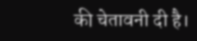की चेतावनी दी है।